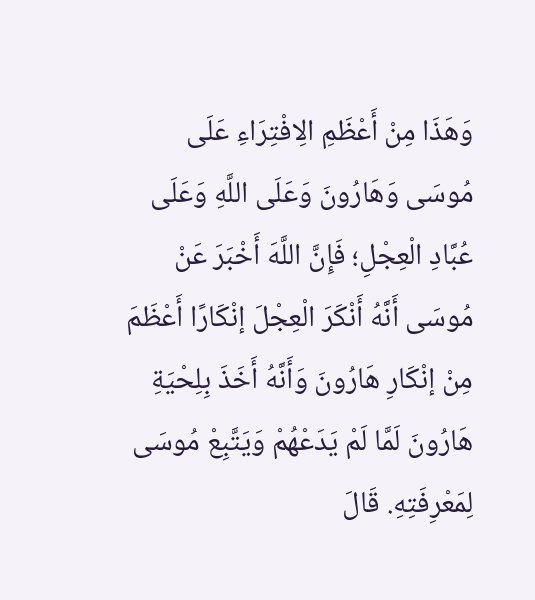وَهَذَا مِنْ أَعْظَمِ الِافْتِرَاءِ عَلَى مُوسَى وَهَارُونَ وَعَلَى اللَّهِ وَعَلَى عُبَّادِ الْعِجْلِ؛ فَإِنَّ اللَّهَ أَخْبَرَ عَنْ مُوسَى أَنَّهُ أَنْكَرَ الْعِجْلَ إنْكَارًا أَعْظَمَ مِنْ إنْكَارِ هَارُونَ وَأَنَّهُ أَخَذَ بِلِحْيَةِ هَارُونَ لَمَّا لَمْ يَدَعْهُمْ وَيَتَّبِعْ مُوسَى لِمَعْرِفَتِهِ. قَالَ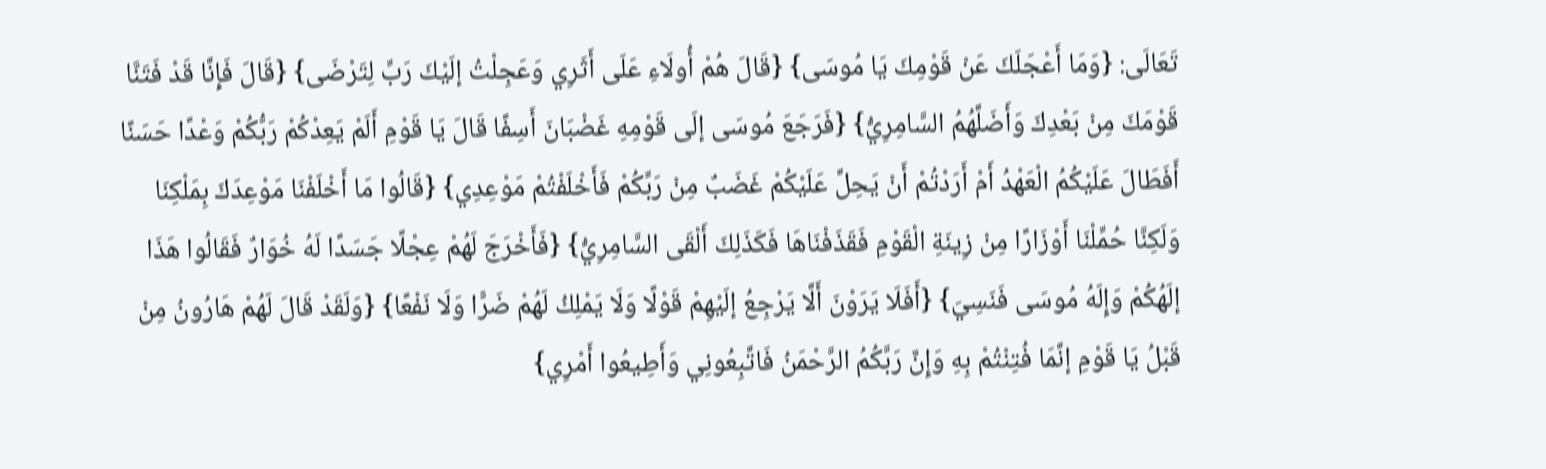تَعَالَى: {وَمَا أَعْجَلَكَ عَنْ قَوْمِكَ يَا مُوسَى} {قَالَ هُمْ أُولَاءِ عَلَى أَثَرِي وَعَجِلْتُ إلَيْكَ رَبِّ لِتَرْضَى} {قَالَ فَإِنَّا قَدْ فَتَنَّا قَوْمَكَ مِنْ بَعْدِكَ وَأَضَلَّهُمُ السَّامِرِيُّ} {فَرَجَعَ مُوسَى إلَى قَوْمِهِ غَضْبَانَ أَسِفًا قَالَ يَا قَوْمِ أَلَمْ يَعِدْكُمْ رَبُّكُمْ وَعْدًا حَسَنًا أَفَطَالَ عَلَيْكُمُ الْعَهْدُ أَمْ أَرَدْتُمْ أَنْ يَحِلَّ عَلَيْكُمْ غَضَبٌ مِنْ رَبِّكُمْ فَأَخْلَفْتُمْ مَوْعِدِي} {قَالُوا مَا أَخْلَفْنَا مَوْعِدَكَ بِمَلْكِنَا وَلَكِنَّا حُمِّلْنَا أَوْزَارًا مِنْ زِينَةِ الْقَوْمِ فَقَذَفْنَاهَا فَكَذَلِكَ أَلْقَى السَّامِرِيُّ} {فَأَخْرَجَ لَهُمْ عِجْلًا جَسَدًا لَهُ خُوَارٌ فَقَالُوا هَذَا إلَهُكُمْ وَإِلَهُ مُوسَى فَنَسِيَ} {أَفَلَا يَرَوْنَ أَلَّا يَرْجِعُ إلَيْهِمْ قَوْلًا وَلَا يَمْلِكُ لَهُمْ ضَرًّا وَلَا نَفْعًا} {وَلَقَدْ قَالَ لَهُمْ هَارُونُ مِنْ قَبْلُ يَا قَوْمِ إنَّمَا فُتِنْتُمْ بِهِ وَإِنَّ رَبَّكُمُ الرَّحْمَنُ فَاتَّبِعُونِي وَأَطِيعُوا أَمْرِي}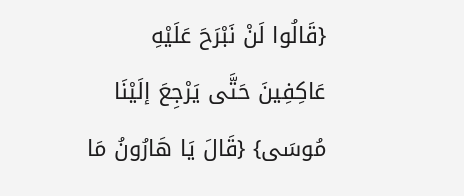{قَالُوا لَنْ نَبْرَحَ عَلَيْهِ عَاكِفِينَ حَتَّى يَرْجِعَ إلَيْنَا مُوسَى} {قَالَ يَا هَارُونُ مَا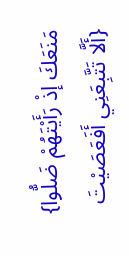مَنَعَكَ إذْ رَأَيْتَهُمْ ضَلُّوا} {أَلَّا تَتَّبِعَنِي أَفَعَصَيْتَ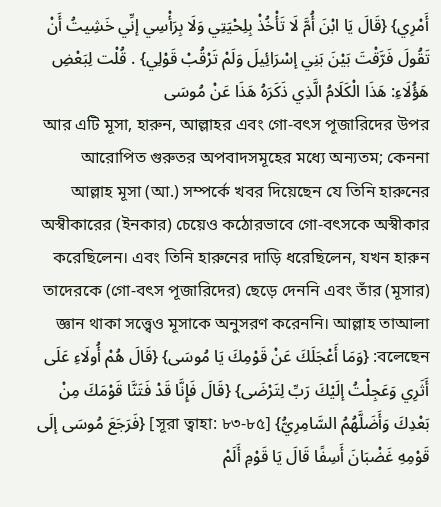أَمْرِي} {قَالَ يَا ابْنَ أُمَّ لَا تَأْخُذْ بِلِحْيَتِي وَلَا بِرَأْسِي إنِّي خَشِيتُ أَنْ تَقُولَ فَرَّقْتَ بَيْنَ بَنِي إسْرَائِيلَ وَلَمْ تَرْقُبْ قَوْلِي} . قُلْت لِبَعْضِ هَؤُلَاءِ: هَذَا الْكَلَامُ الَّذِي ذَكَرَهُ هَذَا عَنْ مُوسَى
আর এটি মূসা, হারুন, আল্লাহর এবং গো-বৎস পূজারিদের উপর আরোপিত গুরুতর অপবাদসমূহের মধ্যে অন্যতম; কেননা আল্লাহ মূসা (আ.) সম্পর্কে খবর দিয়েছেন যে তিনি হারুনের অস্বীকারের (ইনকার) চেয়েও কঠোরভাবে গো-বৎসকে অস্বীকার করেছিলেন। এবং তিনি হারুনের দাড়ি ধরেছিলেন, যখন হারুন তাদেরকে (গো-বৎস পূজারিদের) ছেড়ে দেননি এবং তাঁর (মূসার) জ্ঞান থাকা সত্ত্বেও মূসাকে অনুসরণ করেননি। আল্লাহ তাআলা বলেছেন: {وَمَا أَعْجَلَكَ عَنْ قَوْمِكَ يَا مُوسَى} {قَالَ هُمْ أُولَاءِ عَلَى أَثَرِي وَعَجِلْتُ إلَيْكَ رَبِّ لِتَرْضَى} {قَالَ فَإِنَّا قَدْ فَتَنَّا قَوْمَكَ مِنْ بَعْدِكَ وَأَضَلَّهُمُ السَّامِرِيُّ} [সূরা ত্বাহা: ৮৩-৮৫] {فَرَجَعَ مُوسَى إلَى قَوْمِهِ غَضْبَانَ أَسِفًا قَالَ يَا قَوْمِ أَلَمْ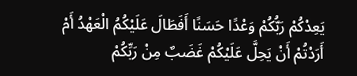يَعِدْكُمْ رَبُّكُمْ وَعْدًا حَسَنًا أَفَطَالَ عَلَيْكُمُ الْعَهْدُ أَمْ أَرَدْتُمْ أَنْ يَحِلَّ عَلَيْكُمْ غَضَبٌ مِنْ رَبِّكُمْ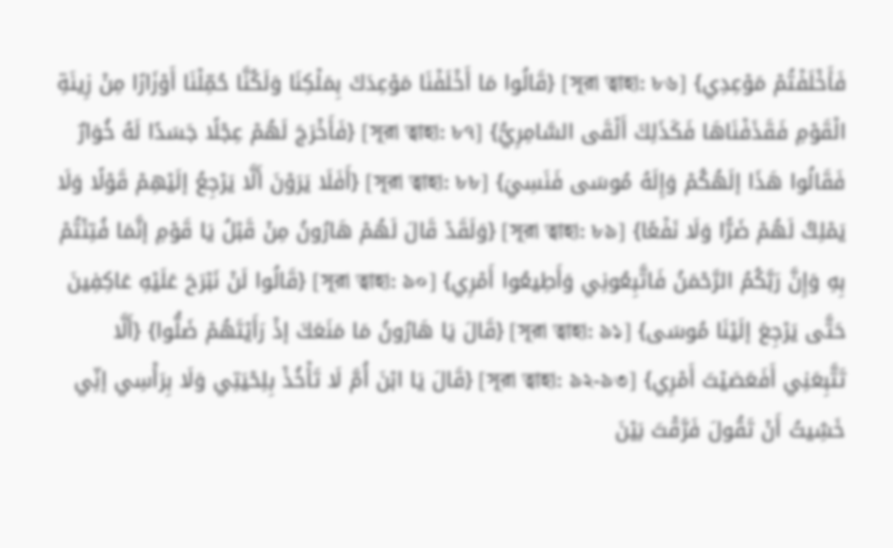فَأَخْلَفْتُمْ مَوْعِدِي} [সূরা ত্বাহা: ৮৬] {قَالُوا مَا أَخْلَفْنَا مَوْعِدَكَ بِمَلْكِنَا وَلَكُنَّا حُمِّلْنَا أَوْزَارًا مِنْ زِينَةِ الْقَوْمِ فَقَذَفْنَاهَا فَكَذَلِكَ أَلْقَى السَّامِرِيُّ} [সূরা ত্বাহা: ৮৭] {فَأَخْرَجَ لَهُمْ عِجْلًا جَسَدًا لَهُ خُوَارٌ فَقَالُوا هَذَا إلَهُكُمْ وَإِلَهُ مُوسَى فَنَسِيَ} [সূরা ত্বাহা: ৮৮] {أَفَلَا يَرَوْنَ أَلَّا يَرْجِعُ إلَيْهِمْ قَوْلًا وَلَا يَمْلِكُ لَهُمْ ضَرًّا وَلَا نَفْعًا} [সূরা ত্বাহা: ৮৯] {وَلَقَدْ قَالَ لَهُمْ هَارُونُ مِنْ قَبْلُ يَا قَوْمِ إنَّمَا فُتِنْتُمْ بِهِ وَإِنَّ رَبَّكُمُ الرَّحْمَنُ فَاتَّبِعُونِي وَأَطِيعُوا أَمْرِي} [সূরা ত্বাহা: ৯০] {قَالُوا لَنْ نَبْرَحَ عَلَيْهِ عَاكِفِينَ حَتَّى يَرْجِعَ إلَيْنَا مُوسَى} [সূরা ত্বাহা: ৯১] {قَالَ يَا هَارُونُ مَا مَنَعَكَ إذْ رَأَيْتَهُمْ ضَلُّوا} {أَلَّا تَتَّبِعَنِي أَفَعَصَيْتَ أَمْرِي} [সূরা ত্বাহা: ৯২-৯৩] {قَالَ يَا ابْنَ أُمَّ لَا تَأْخُذْ بِلِحْيَتِي وَلَا بِرَأْسِي إنِّي خَشِيتُ أَنْ تَقُولَ فَرَّقْتَ بَيْنَ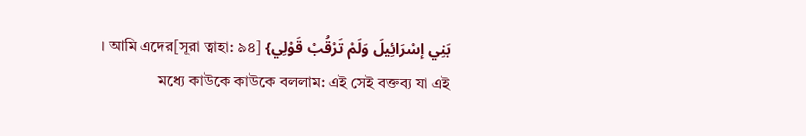بَنِي إسْرَائِيلَ وَلَمْ تَرْقُبْ قَوْلِي} [সূরা ত্বাহা: ৯৪]। আমি এদের মধ্যে কাউকে কাউকে বললাম: এই সেই বক্তব্য যা এই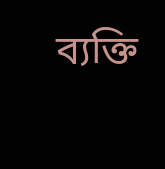ব্যক্তি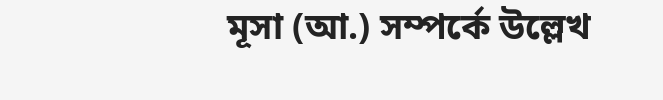মূসা (আ.) সম্পর্কে উল্লেখ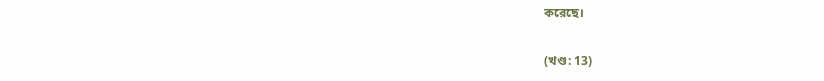করেছে।

(খণ্ড: 13)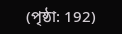(পৃষ্ঠা: 192)